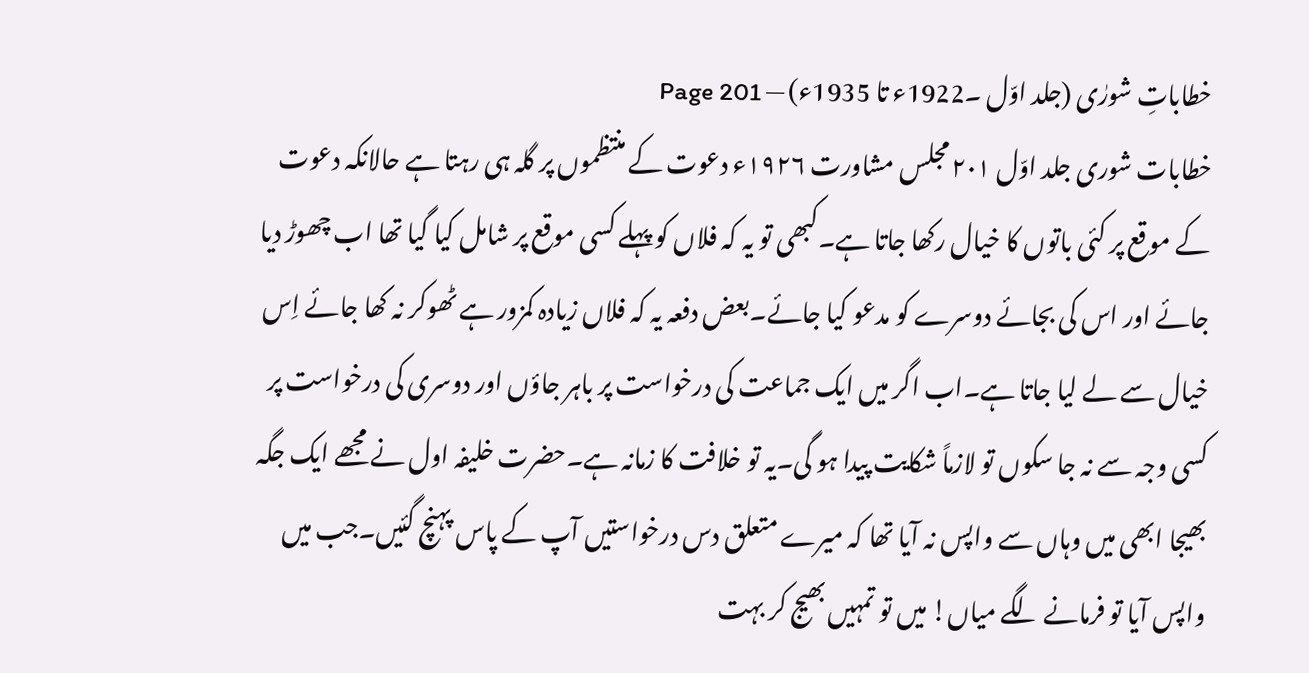خطاباتِ شورٰی (جلد اوّل ۔1922ء تا 1935ء) — Page 201
خطابات شوری جلد اوّل ۲۰۱ مجلس مشاورت ۱۹۲۶ء دعوت کے منتظموں پر گلہ ہی رہتا ہے حالانکہ دعوت کے موقع پر کئی باتوں کا خیال رکھا جاتا ہے۔کبھی تو یہ کہ فلاں کو پہلے کسی موقع پر شامل کیا گیا تھا اب چھوڑ دیا جائے اور اس کی بجائے دوسرے کو مدعو کیا جائے۔بعض دفعہ یہ کہ فلاں زیادہ کمزور ہے ٹھوکر نہ کھا جائے اِس خیال سے لے لیا جاتا ہے۔اب اگر میں ایک جماعت کی درخواست پر باہر جاؤں اور دوسری کی درخواست پر کسی وجہ سے نہ جا سکوں تو لازماً شکایت پیدا ہو گی۔یہ تو خلافت کا زمانہ ہے۔حضرت خلیفہ اول نے مجھے ایک جگہ بھیجا ابھی میں وہاں سے واپس نہ آیا تھا کہ میرے متعلق دس درخواستیں آپ کے پاس پہنچ گئیں۔جب میں واپس آیا تو فرمانے لگے میاں! میں تو تمہیں بھیج کر بہت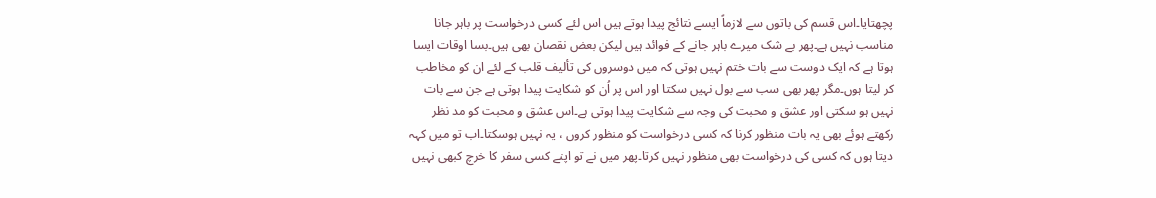پچھتایا۔اس قسم کی باتوں سے لازماً ایسے نتائج پیدا ہوتے ہیں اس لئے کسی درخواست پر باہر جانا مناسب نہیں ہے۔پھر بے شک میرے باہر جانے کے فوائد ہیں لیکن بعض نقصان بھی ہیں۔بسا اوقات ایسا ہوتا ہے کہ ایک دوست سے بات ختم نہیں ہوتی کہ میں دوسروں کی تألیف قلب کے لئے ان کو مخاطب کر لیتا ہوں۔مگر پھر بھی سب سے بول نہیں سکتا اور اس پر اُن کو شکایت پیدا ہوتی ہے جن سے بات نہیں ہو سکتی اور عشق و محبت کی وجہ سے شکایت پیدا ہوتی ہے۔اس عشق و محبت کو مد نظر رکھتے ہوئے بھی یہ بات منظور کرنا کہ کسی درخواست کو منظور کروں ، یہ نہیں ہوسکتا۔اب تو میں کہہ دیتا ہوں کہ کسی کی درخواست بھی منظور نہیں کرتا۔پھر میں نے تو اپنے کسی سفر کا خرچ کبھی نہیں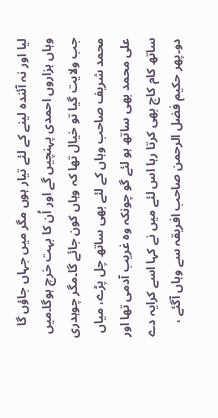لیا اور نہ آئندہ لینے کے لئے تیار ہوں مگر میں جہاں جاؤں گا وہاں ہزاروں احمدی پہنچیں گے اور اُن کا بہت خرچ ہوگا۔میں جب ولایت گیا تو خیال تھا کہ وہاں کون جائے گا۔مگر چوہدری محمد شریف صاحب وہاں کے لئے بھی ساتھ چل پڑے، میاں علی محمد بھی ساتھ ہو لئے گو چونکہ وہ غریب آدمی تھا اور ساتھ کام کاج بھی کرتا رہا اس لئے میں نے کہا اسے کرایہ دے دو۔پھر حکیم فضل الرحمن صاحب افریقہ سے وہاں آگئے ،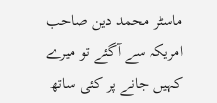ماسٹر محمد دین صاحب امریکہ سے آگئے تو میرے کہیں جانے پر کئی ساتھ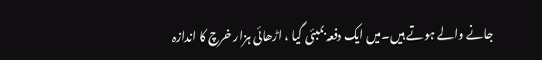جانے والے ہوتے ہیں۔میں ایک دفعہ بمبئی گیا ، اڑھائی ہزار خرچ کا اندازہ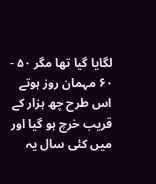لگایا گیا تھا مگر ۵۰ - ۶۰ مہمان روز ہوتے اس طرح چھ ہزار کے قریب خرچ ہو گیا اور میں کئی سال یہ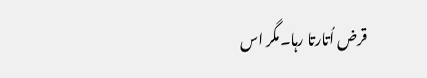قرض اُتارتا رہا۔مگر اس